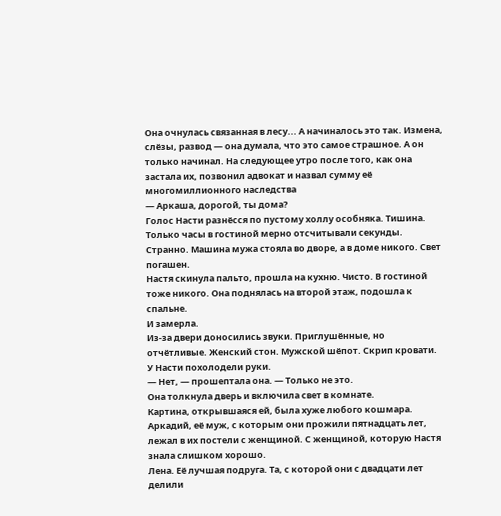Она очнулась связанная в лесу... А начиналось это так. Измена, слёзы, развод — она думала, что это самое страшное. А он только начинал. На следующее утро после того, как она застала их, позвонил адвокат и назвал сумму её многомиллионного наследства
— Аркаша, дорогой, ты дома?
Голос Насти разнёсся по пустому холлу особняка. Тишина. Только часы в гостиной мерно отсчитывали секунды.
Странно. Машина мужа стояла во дворе, а в доме никого. Свет погашен.
Настя скинула пальто, прошла на кухню. Чисто. В гостиной тоже никого. Она поднялась на второй этаж, подошла к спальне.
И замерла.
Из-за двери доносились звуки. Приглушённые, но отчётливые. Женский стон. Мужской шёпот. Скрип кровати.
У Насти похолодели руки.
— Нет, — прошептала она. — Только не это.
Она толкнула дверь и включила свет в комнате.
Картина, открывшаяся ей, была хуже любого кошмара. Аркадий, её муж, с которым они прожили пятнадцать лет, лежал в их постели с женщиной. С женщиной, которую Настя знала слишком хорошо.
Лена. Её лучшая подруга. Та, с которой они с двадцати лет делили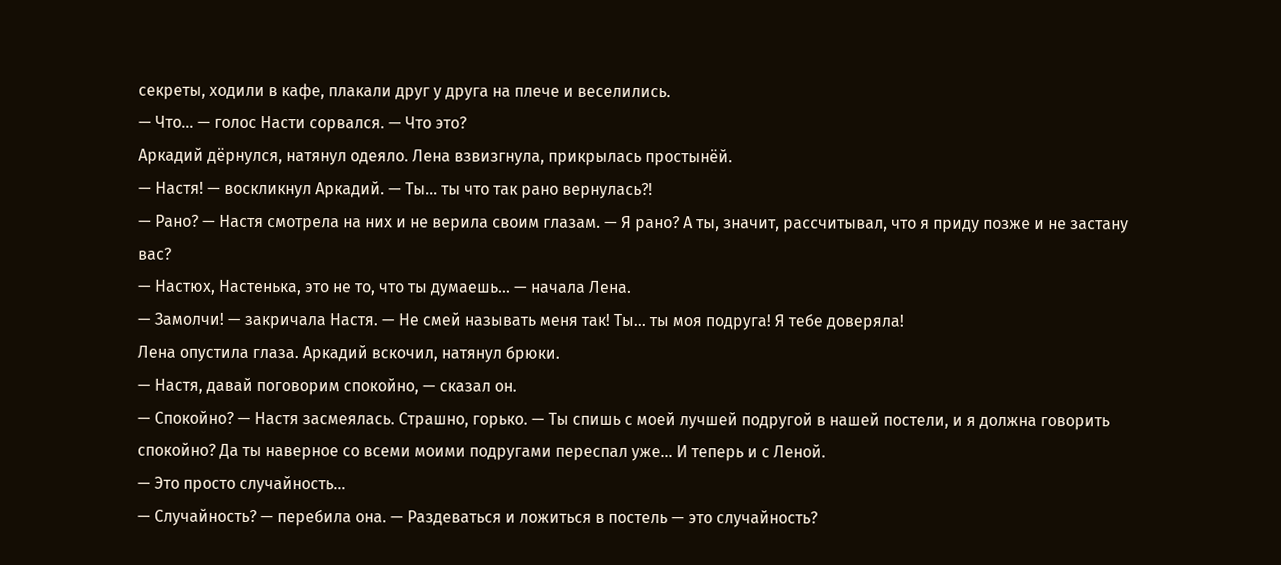секреты, ходили в кафе, плакали друг у друга на плече и веселились.
— Что... — голос Насти сорвался. — Что это?
Аркадий дёрнулся, натянул одеяло. Лена взвизгнула, прикрылась простынёй.
— Настя! — воскликнул Аркадий. — Ты... ты что так рано вернулась?!
— Рано? — Настя смотрела на них и не верила своим глазам. — Я рано? А ты, значит, рассчитывал, что я приду позже и не застану вас?
— Настюх, Настенька, это не то, что ты думаешь... — начала Лена.
— Замолчи! — закричала Настя. — Не смей называть меня так! Ты... ты моя подруга! Я тебе доверяла!
Лена опустила глаза. Аркадий вскочил, натянул брюки.
— Настя, давай поговорим спокойно, — сказал он.
— Спокойно? — Настя засмеялась. Страшно, горько. — Ты спишь с моей лучшей подругой в нашей постели, и я должна говорить спокойно? Да ты наверное со всеми моими подругами переспал уже... И теперь и с Леной.
— Это просто случайность...
— Случайность? — перебила она. — Раздеваться и ложиться в постель — это случайность?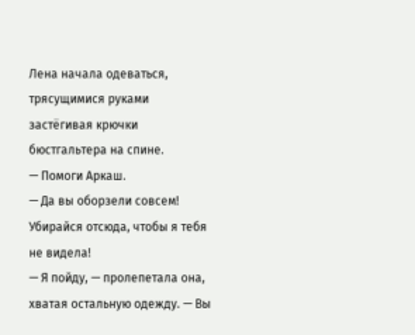Лена начала одеваться, трясущимися руками застёгивая крючки бюстгальтера на спине.
— Помоги Аркаш.
— Да вы оборзели совсем! Убирайся отсюда, чтобы я тебя не видела!
— Я пойду, — пролепетала она, хватая остальную одежду. — Вы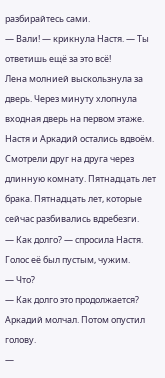разбирайтесь сами.
— Вали! — крикнула Настя. — Ты ответишь ещё за это всё!
Лена молнией выскользнула за дверь. Через минуту хлопнула входная дверь на первом этаже.
Настя и Аркадий остались вдвоём. Смотрели друг на друга через длинную комнату. Пятнадцать лет брака. Пятнадцать лет, которые сейчас разбивались вдребезги.
— Как долго? — спросила Настя. Голос её был пустым, чужим.
— Что?
— Как долго это продолжается?
Аркадий молчал. Потом опустил голову.
—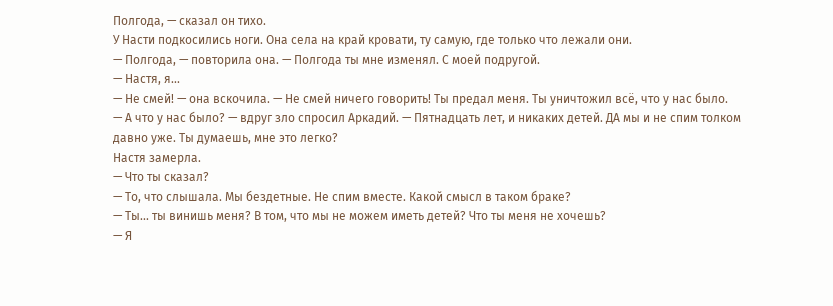Полгода, — сказал он тихо.
У Насти подкосились ноги. Она села на край кровати, ту самую, где только что лежали они.
— Полгода, — повторила она. — Полгода ты мне изменял. С моей подругой.
— Настя, я...
— Не смей! — она вскочила. — Не смей ничего говорить! Ты предал меня. Ты уничтожил всё, что у нас было.
— А что у нас было? — вдруг зло спросил Аркадий. — Пятнадцать лет, и никаких детей. ДА мы и не спим толком давно уже. Ты думаешь, мне это легко?
Настя замерла.
— Что ты сказал?
— То, что слышала. Мы бездетные. Не спим вместе. Какой смысл в таком браке?
— Ты... ты винишь меня? В том, что мы не можем иметь детей? Что ты меня не хочешь?
— Я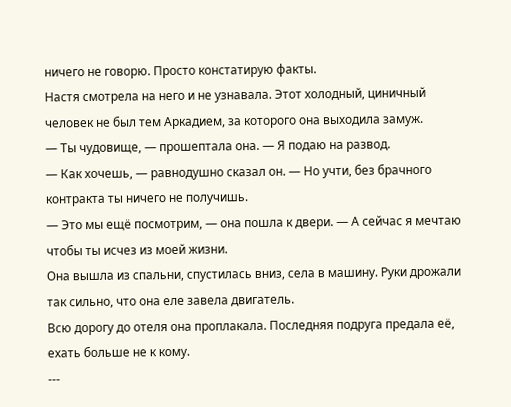ничего не говорю. Просто констатирую факты.
Настя смотрела на него и не узнавала. Этот холодный, циничный человек не был тем Аркадием, за которого она выходила замуж.
— Ты чудовище, — прошептала она. — Я подаю на развод.
— Как хочешь, — равнодушно сказал он. — Но учти, без брачного контракта ты ничего не получишь.
— Это мы ещё посмотрим, — она пошла к двери. — А сейчас я мечтаю чтобы ты исчез из моей жизни.
Она вышла из спальни, спустилась вниз, села в машину. Руки дрожали так сильно, что она еле завела двигатель.
Всю дорогу до отеля она проплакала. Последняя подруга предала её, ехать больше не к кому.
---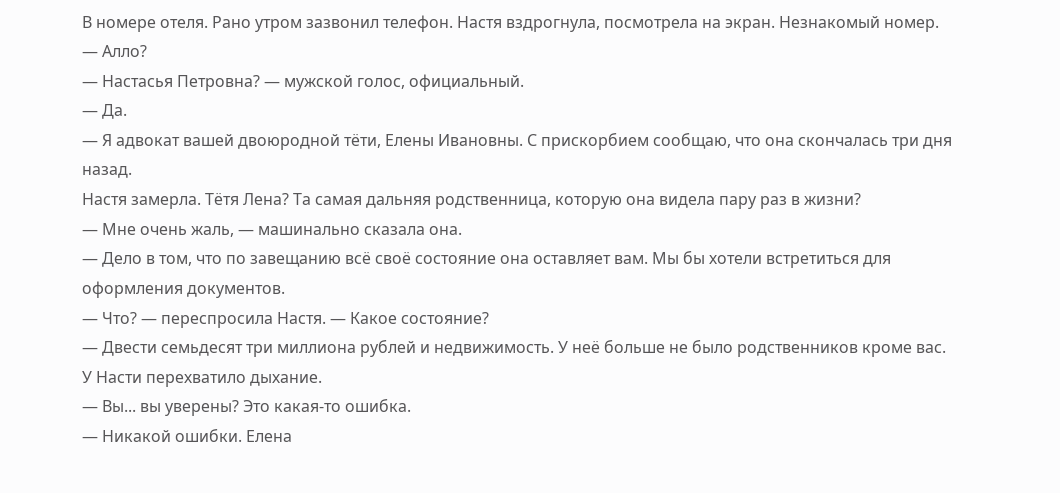В номере отеля. Рано утром зазвонил телефон. Настя вздрогнула, посмотрела на экран. Незнакомый номер.
— Алло?
— Настасья Петровна? — мужской голос, официальный.
— Да.
— Я адвокат вашей двоюродной тёти, Елены Ивановны. С прискорбием сообщаю, что она скончалась три дня назад.
Настя замерла. Тётя Лена? Та самая дальняя родственница, которую она видела пару раз в жизни?
— Мне очень жаль, — машинально сказала она.
— Дело в том, что по завещанию всё своё состояние она оставляет вам. Мы бы хотели встретиться для оформления документов.
— Что? — переспросила Настя. — Какое состояние?
— Двести семьдесят три миллиона рублей и недвижимость. У неё больше не было родственников кроме вас.
У Насти перехватило дыхание.
— Вы... вы уверены? Это какая-то ошибка.
— Никакой ошибки. Елена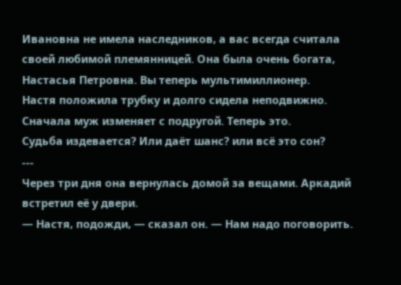Ивановна не имела наследников, а вас всегда считала своей любимой племянницей. Она была очень богата, Настасья Петровна. Вы теперь мультимиллионер.
Настя положила трубку и долго сидела неподвижно.
Сначала муж изменяет с подругой. Теперь это.
Судьба издевается? Или даёт шанс? или всё это сон?
---
Через три дня она вернулась домой за вещами. Аркадий встретил её у двери.
— Настя, подожди, — сказал он. — Нам надо поговорить.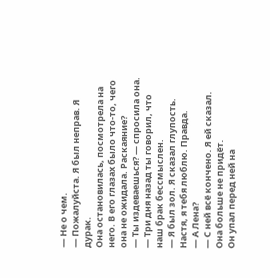— Не о чем.
— Пожалуйста. Я был неправ. Я дурак.
Она остановилась, посмотрела на него. В его глазах было что-то, чего она не ожидала. Раскаяние?
— Ты издеваешься? — спросила она. — Три дня назад ты говорил, что наш брак бессмыслен.
— Я был зол. Я сказал глупость. Настя, я тебя люблю. Правда.
— А Лена?
— С ней всё кончено. Я ей сказал. Она больше не придёт.
Он упал перед ней на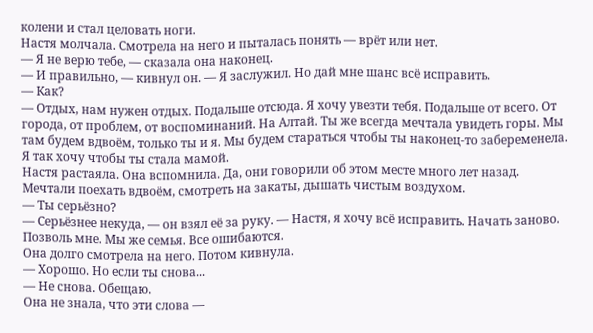колени и стал целовать ноги.
Настя молчала. Смотрела на него и пыталась понять — врёт или нет.
— Я не верю тебе, — сказала она наконец.
— И правильно, — кивнул он. — Я заслужил. Но дай мне шанс всё исправить.
— Как?
— Отдых, нам нужен отдых. Подальше отсюда. Я хочу увезти тебя. Подальше от всего. От города, от проблем, от воспоминаний. На Алтай. Ты же всегда мечтала увидеть горы. Мы там будем вдвоём, только ты и я. Мы будем стараться чтобы ты наконец-то забеременела. Я так хочу чтобы ты стала мамой.
Настя растаяла. Она вспомнила. Да, они говорили об этом месте много лет назад. Мечтали поехать вдвоём, смотреть на закаты, дышать чистым воздухом.
— Ты серьёзно?
— Серьёзнее некуда, — он взял её за руку. — Настя, я хочу всё исправить. Начать заново. Позволь мне. Мы же семья. Все ошибаются.
Она долго смотрела на него. Потом кивнула.
— Хорошо. Но если ты снова...
— Не снова. Обещаю.
Она не знала, что эти слова —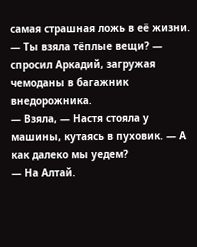самая страшная ложь в её жизни.
— Ты взяла тёплые вещи? — спросил Аркадий, загружая чемоданы в багажник внедорожника.
— Взяла, — Настя стояла у машины, кутаясь в пуховик. — А как далеко мы уедем?
— На Алтай.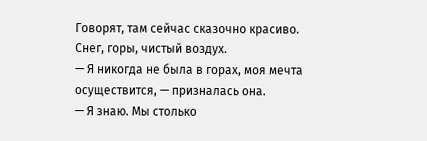Говорят, там сейчас сказочно красиво. Снег, горы, чистый воздух.
— Я никогда не была в горах, моя мечта осуществится, — призналась она.
— Я знаю. Мы столько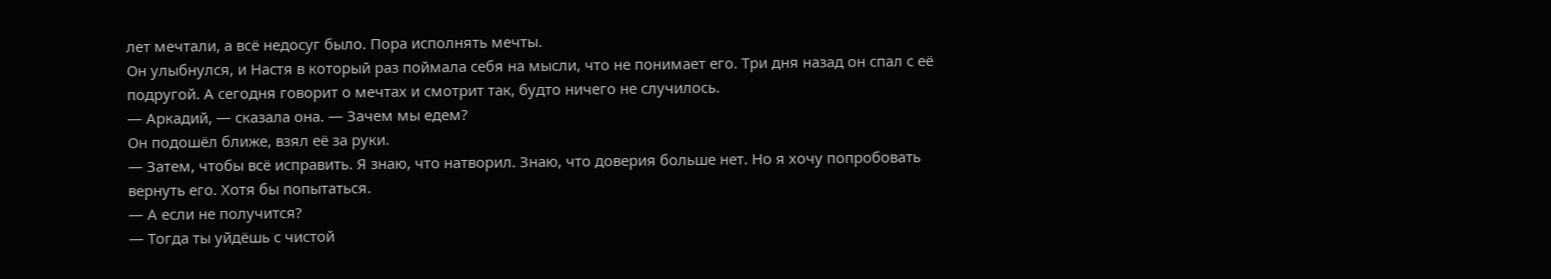лет мечтали, а всё недосуг было. Пора исполнять мечты.
Он улыбнулся, и Настя в который раз поймала себя на мысли, что не понимает его. Три дня назад он спал с её подругой. А сегодня говорит о мечтах и смотрит так, будто ничего не случилось.
— Аркадий, — сказала она. — Зачем мы едем?
Он подошёл ближе, взял её за руки.
— Затем, чтобы всё исправить. Я знаю, что натворил. Знаю, что доверия больше нет. Но я хочу попробовать вернуть его. Хотя бы попытаться.
— А если не получится?
— Тогда ты уйдёшь с чистой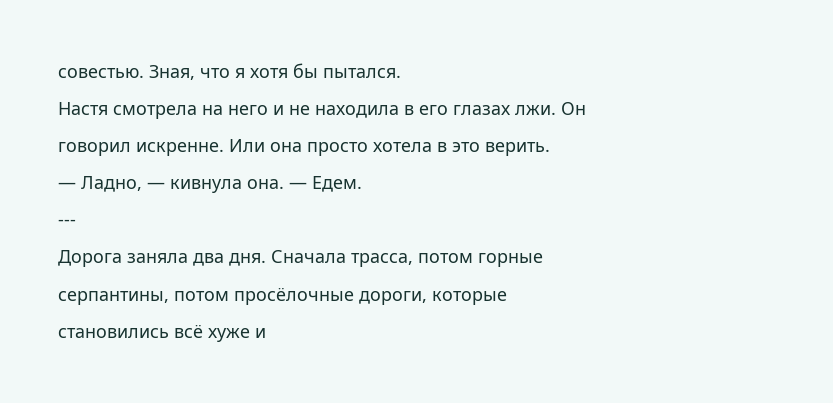совестью. Зная, что я хотя бы пытался.
Настя смотрела на него и не находила в его глазах лжи. Он говорил искренне. Или она просто хотела в это верить.
— Ладно, — кивнула она. — Едем.
---
Дорога заняла два дня. Сначала трасса, потом горные серпантины, потом просёлочные дороги, которые становились всё хуже и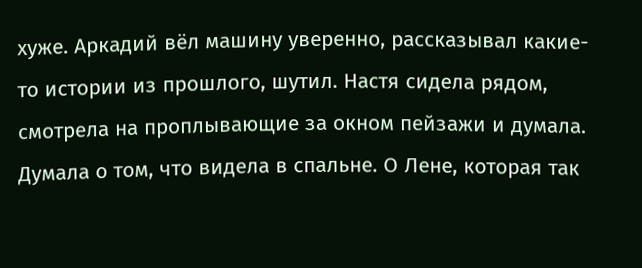хуже. Аркадий вёл машину уверенно, рассказывал какие-то истории из прошлого, шутил. Настя сидела рядом, смотрела на проплывающие за окном пейзажи и думала.
Думала о том, что видела в спальне. О Лене, которая так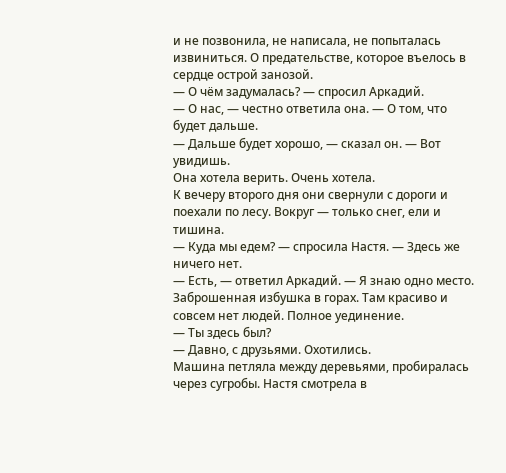и не позвонила, не написала, не попыталась извиниться. О предательстве, которое въелось в сердце острой занозой.
— О чём задумалась? — спросил Аркадий.
— О нас, — честно ответила она. — О том, что будет дальше.
— Дальше будет хорошо, — сказал он. — Вот увидишь.
Она хотела верить. Очень хотела.
К вечеру второго дня они свернули с дороги и поехали по лесу. Вокруг — только снег, ели и тишина.
— Куда мы едем? — спросила Настя. — Здесь же ничего нет.
— Есть, — ответил Аркадий. — Я знаю одно место. Заброшенная избушка в горах. Там красиво и совсем нет людей. Полное уединение.
— Ты здесь был?
— Давно, с друзьями. Охотились.
Машина петляла между деревьями, пробиралась через сугробы. Настя смотрела в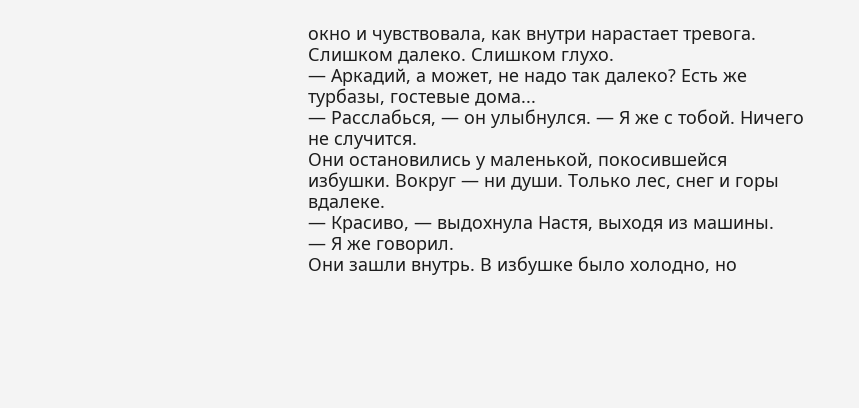окно и чувствовала, как внутри нарастает тревога. Слишком далеко. Слишком глухо.
— Аркадий, а может, не надо так далеко? Есть же турбазы, гостевые дома...
— Расслабься, — он улыбнулся. — Я же с тобой. Ничего не случится.
Они остановились у маленькой, покосившейся избушки. Вокруг — ни души. Только лес, снег и горы вдалеке.
— Красиво, — выдохнула Настя, выходя из машины.
— Я же говорил.
Они зашли внутрь. В избушке было холодно, но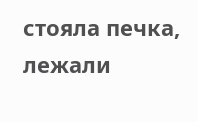стояла печка, лежали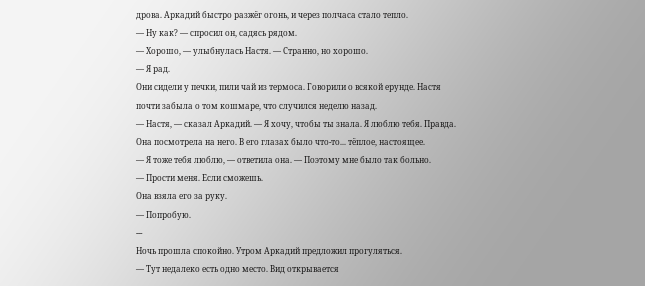дрова. Аркадий быстро разжёг огонь, и через полчаса стало тепло.
— Ну как? — спросил он, садясь рядом.
— Хорошо, — улыбнулась Настя. — Странно, но хорошо.
— Я рад.
Они сидели у печки, пили чай из термоса. Говорили о всякой ерунде. Настя почти забыла о том кошмаре, что случился неделю назад.
— Настя, — сказал Аркадий. — Я хочу, чтобы ты знала. Я люблю тебя. Правда.
Она посмотрела на него. В его глазах было что-то... тёплое, настоящее.
— Я тоже тебя люблю, — ответила она. — Поэтому мне было так больно.
— Прости меня. Если сможешь.
Она взяла его за руку.
— Попробую.
---
Ночь прошла спокойно. Утром Аркадий предложил прогуляться.
— Тут недалеко есть одно место. Вид открывается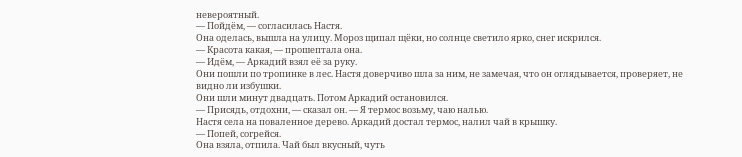невероятный.
— Пойдём, — согласилась Настя.
Она оделась, вышла на улицу. Мороз щипал щёки, но солнце светило ярко, снег искрился.
— Красота какая, — прошептала она.
— Идём, — Аркадий взял её за руку.
Они пошли по тропинке в лес. Настя доверчиво шла за ним, не замечая, что он оглядывается, проверяет, не видно ли избушки.
Они шли минут двадцать. Потом Аркадий остановился.
— Присядь, отдохни, — сказал он. — Я термос возьму, чаю налью.
Настя села на поваленное дерево. Аркадий достал термос, налил чай в крышку.
— Попей, согрейся.
Она взяла, отпила. Чай был вкусный, чуть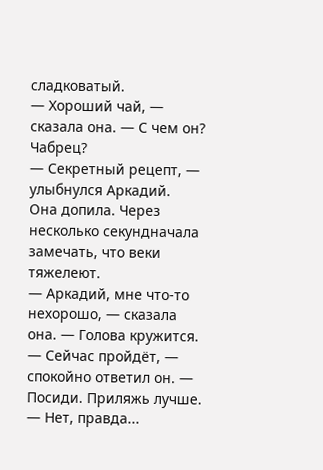сладковатый.
— Хороший чай, — сказала она. — С чем он? Чабрец?
— Секретный рецепт, — улыбнулся Аркадий.
Она допила. Через несколько секундначала замечать, что веки тяжелеют.
— Аркадий, мне что-то нехорошо, — сказала она. — Голова кружится.
— Сейчас пройдёт, — спокойно ответил он. — Посиди. Приляжь лучше.
— Нет, правда...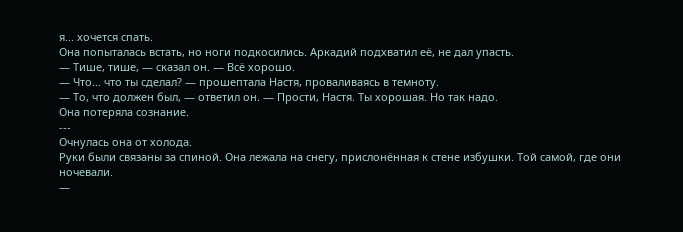я... хочется спать.
Она попыталась встать, но ноги подкосились. Аркадий подхватил её, не дал упасть.
— Тише, тише, — сказал он. — Всё хорошо.
— Что... что ты сделал? — прошептала Настя, проваливаясь в темноту.
— То, что должен был, — ответил он. — Прости, Настя. Ты хорошая. Но так надо.
Она потеряла сознание.
---
Очнулась она от холода.
Руки были связаны за спиной. Она лежала на снегу, прислонённая к стене избушки. Той самой, где они ночевали.
—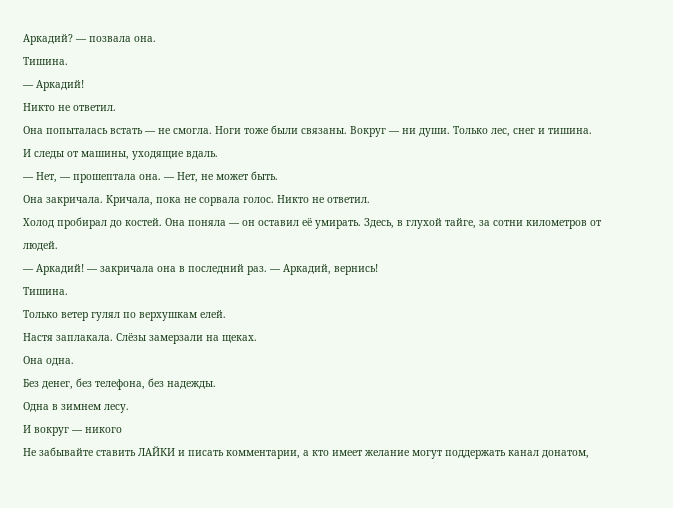Аркадий? — позвала она.
Тишина.
— Аркадий!
Никто не ответил.
Она попыталась встать — не смогла. Ноги тоже были связаны. Вокруг — ни души. Только лес, снег и тишина.
И следы от машины, уходящие вдаль.
— Нет, — прошептала она. — Нет, не может быть.
Она закричала. Кричала, пока не сорвала голос. Никто не ответил.
Холод пробирал до костей. Она поняла — он оставил её умирать. Здесь, в глухой тайге, за сотни километров от людей.
— Аркадий! — закричала она в последний раз. — Аркадий, вернись!
Тишина.
Только ветер гулял по верхушкам елей.
Настя заплакала. Слёзы замерзали на щеках.
Она одна.
Без денег, без телефона, без надежды.
Одна в зимнем лесу.
И вокруг — никого
Не забывайте ставить ЛАЙКИ и писать комментарии, а кто имеет желание могут поддержать канал донатом,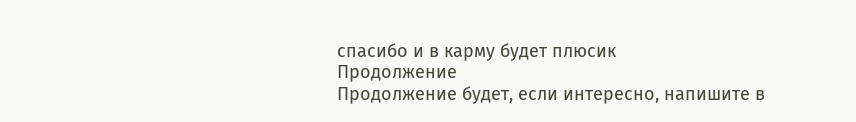спасибо и в карму будет плюсик
Продолжение
Продолжение будет, если интересно, напишите в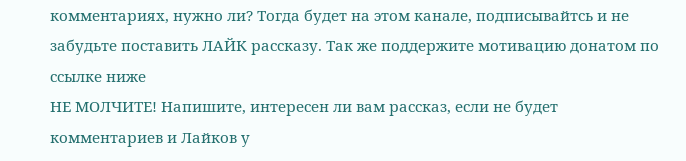комментариях, нужно ли? Тогда будет на этом канале, подписывайтсь и не забудьте поставить ЛАЙК рассказу. Так же поддержите мотивацию донатом по ссылке ниже
НЕ МОЛЧИТЕ! Напишите, интересен ли вам рассказ, если не будет комментариев и Лайков у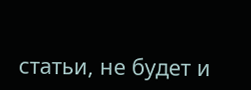статьи, не будет и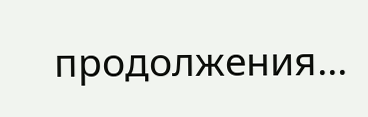продолжения...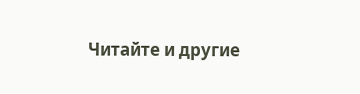Читайте и другие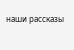наши рассказы